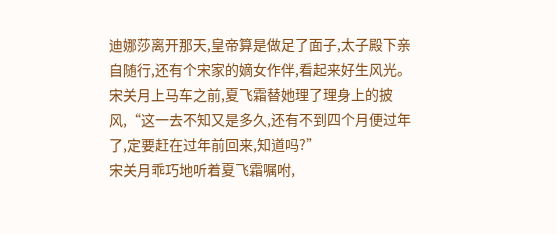迪娜莎离开那天,皇帝算是做足了面子,太子殿下亲自随行,还有个宋家的嫡女作伴,看起来好生风光。
宋关月上马车之前,夏飞霜替她理了理身上的披风,“这一去不知又是多久,还有不到四个月便过年了,定要赶在过年前回来,知道吗?”
宋关月乖巧地听着夏飞霜嘱咐,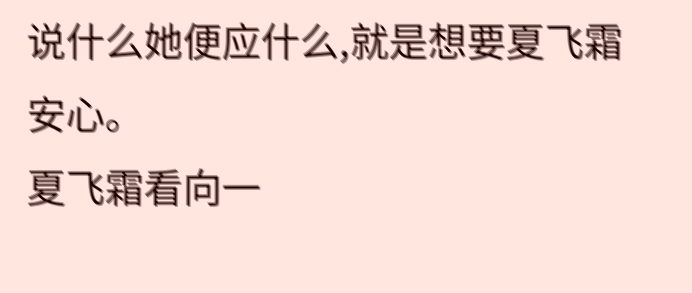说什么她便应什么,就是想要夏飞霜安心。
夏飞霜看向一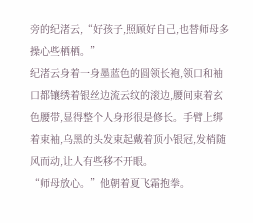旁的纪渚云,“好孩子,照顾好自己,也替师母多操心些栖栖。”
纪渚云身着一身墨蓝色的圆领长袍,领口和袖口都镶绣着银丝边流云纹的滚边,腰间束着玄色腰带,显得整个人身形很是修长。手臂上绑着束袖,乌黑的头发束起戴着顶小银冠,发梢随风而动,让人有些移不开眼。
“师母放心。”他朝着夏飞霜抱拳。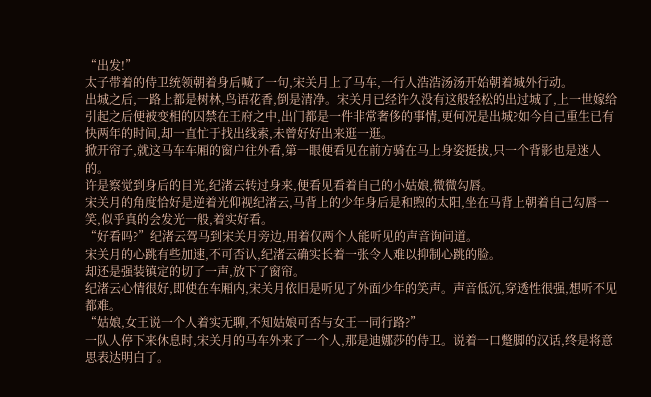“出发!”
太子带着的侍卫统领朝着身后喊了一句,宋关月上了马车,一行人浩浩汤汤开始朝着城外行动。
出城之后,一路上都是树林,鸟语花香,倒是清净。宋关月已经许久没有这般轻松的出过城了,上一世嫁给引起之后便被变相的囚禁在王府之中,出门都是一件非常奢侈的事情,更何况是出城?如今自己重生已有快两年的时间,却一直忙于找出线索,未曾好好出来逛一逛。
掀开帘子,就这马车车厢的窗户往外看,第一眼便看见在前方骑在马上身姿挺拔,只一个背影也是迷人的。
许是察觉到身后的目光,纪渚云转过身来,便看见看着自己的小姑娘,微微勾唇。
宋关月的角度恰好是逆着光仰视纪渚云,马背上的少年身后是和煦的太阳,坐在马背上朝着自己勾唇一笑,似乎真的会发光一般,着实好看。
“好看吗?”纪渚云驾马到宋关月旁边,用着仅两个人能听见的声音询问道。
宋关月的心跳有些加速,不可否认,纪渚云确实长着一张令人难以抑制心跳的脸。
却还是强装镇定的切了一声,放下了窗帘。
纪渚云心情很好,即使在车厢内,宋关月依旧是听见了外面少年的笑声。声音低沉,穿透性很强,想听不见都难。
“姑娘,女王说一个人着实无聊,不知姑娘可否与女王一同行路?”
一队人停下来休息时,宋关月的马车外来了一个人,那是迪娜莎的侍卫。说着一口蹩脚的汉话,终是将意思表达明白了。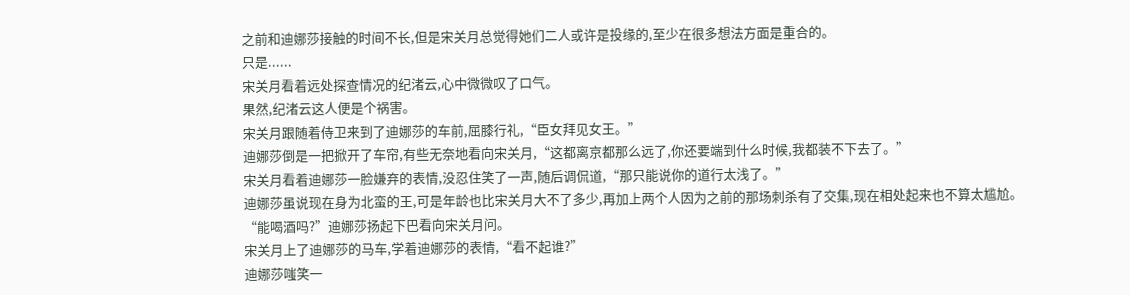之前和迪娜莎接触的时间不长,但是宋关月总觉得她们二人或许是投缘的,至少在很多想法方面是重合的。
只是......
宋关月看着远处探查情况的纪渚云,心中微微叹了口气。
果然,纪渚云这人便是个祸害。
宋关月跟随着侍卫来到了迪娜莎的车前,屈膝行礼,“臣女拜见女王。”
迪娜莎倒是一把掀开了车帘,有些无奈地看向宋关月,“这都离京都那么远了,你还要端到什么时候,我都装不下去了。”
宋关月看着迪娜莎一脸嫌弃的表情,没忍住笑了一声,随后调侃道,“那只能说你的道行太浅了。”
迪娜莎虽说现在身为北蛮的王,可是年龄也比宋关月大不了多少,再加上两个人因为之前的那场刺杀有了交集,现在相处起来也不算太尴尬。
“能喝酒吗?”迪娜莎扬起下巴看向宋关月问。
宋关月上了迪娜莎的马车,学着迪娜莎的表情,“看不起谁?”
迪娜莎嗤笑一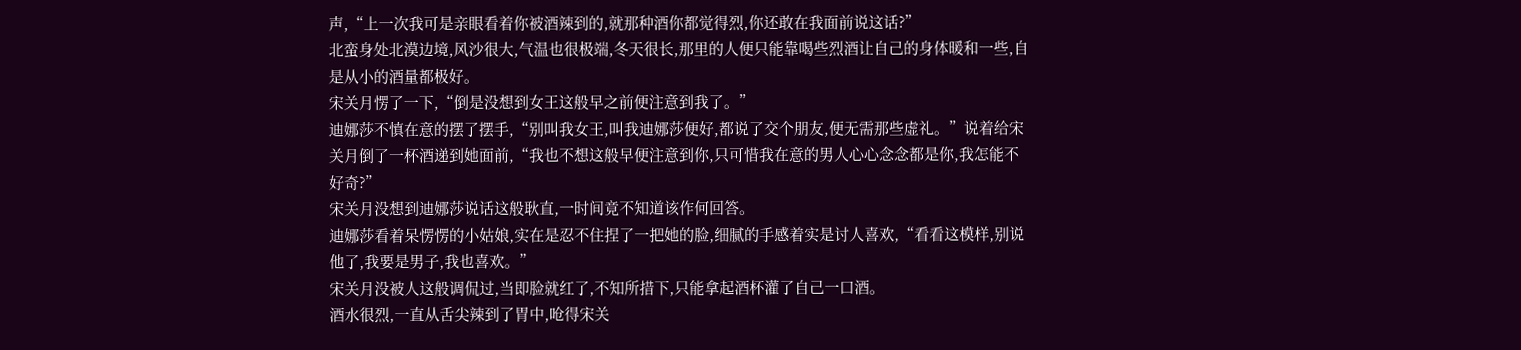声,“上一次我可是亲眼看着你被酒辣到的,就那种酒你都觉得烈,你还敢在我面前说这话?”
北蛮身处北漠边境,风沙很大,气温也很极端,冬天很长,那里的人便只能靠喝些烈酒让自己的身体暖和一些,自是从小的酒量都极好。
宋关月愣了一下,“倒是没想到女王这般早之前便注意到我了。”
迪娜莎不慎在意的摆了摆手,“别叫我女王,叫我迪娜莎便好,都说了交个朋友,便无需那些虚礼。”说着给宋关月倒了一杯酒递到她面前,“我也不想这般早便注意到你,只可惜我在意的男人心心念念都是你,我怎能不好奇?”
宋关月没想到迪娜莎说话这般耿直,一时间竟不知道该作何回答。
迪娜莎看着呆愣愣的小姑娘,实在是忍不住捏了一把她的脸,细腻的手感着实是讨人喜欢,“看看这模样,别说他了,我要是男子,我也喜欢。”
宋关月没被人这般调侃过,当即脸就红了,不知所措下,只能拿起酒杯灌了自己一口酒。
酒水很烈,一直从舌尖辣到了胃中,呛得宋关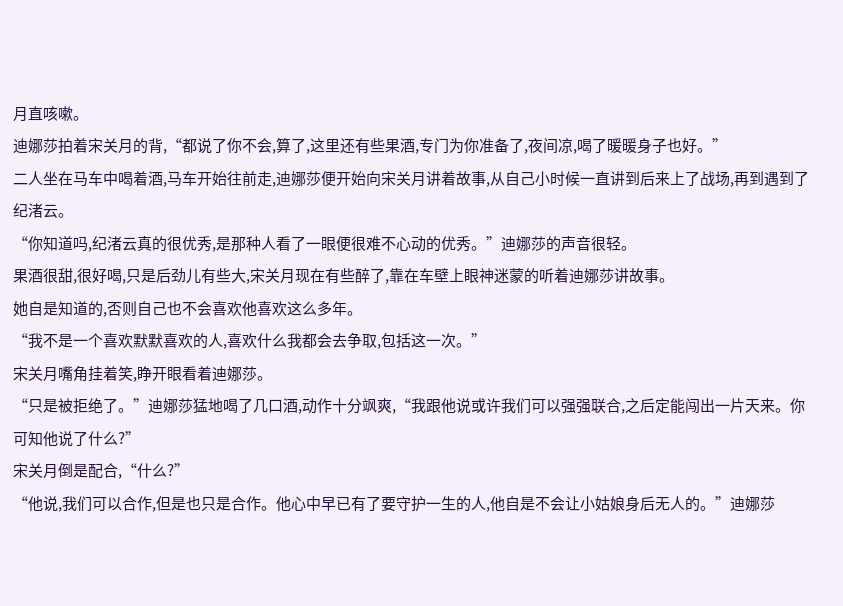月直咳嗽。
迪娜莎拍着宋关月的背,“都说了你不会,算了,这里还有些果酒,专门为你准备了,夜间凉,喝了暖暖身子也好。”
二人坐在马车中喝着酒,马车开始往前走,迪娜莎便开始向宋关月讲着故事,从自己小时候一直讲到后来上了战场,再到遇到了纪渚云。
“你知道吗,纪渚云真的很优秀,是那种人看了一眼便很难不心动的优秀。”迪娜莎的声音很轻。
果酒很甜,很好喝,只是后劲儿有些大,宋关月现在有些醉了,靠在车壁上眼神迷蒙的听着迪娜莎讲故事。
她自是知道的,否则自己也不会喜欢他喜欢这么多年。
“我不是一个喜欢默默喜欢的人,喜欢什么我都会去争取,包括这一次。”
宋关月嘴角挂着笑,睁开眼看着迪娜莎。
“只是被拒绝了。”迪娜莎猛地喝了几口酒,动作十分飒爽,“我跟他说或许我们可以强强联合,之后定能闯出一片天来。你可知他说了什么?”
宋关月倒是配合,“什么?”
“他说,我们可以合作,但是也只是合作。他心中早已有了要守护一生的人,他自是不会让小姑娘身后无人的。”迪娜莎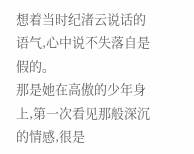想着当时纪渚云说话的语气,心中说不失落自是假的。
那是她在高傲的少年身上,第一次看见那般深沉的情感,很是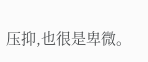压抑,也很是卑微。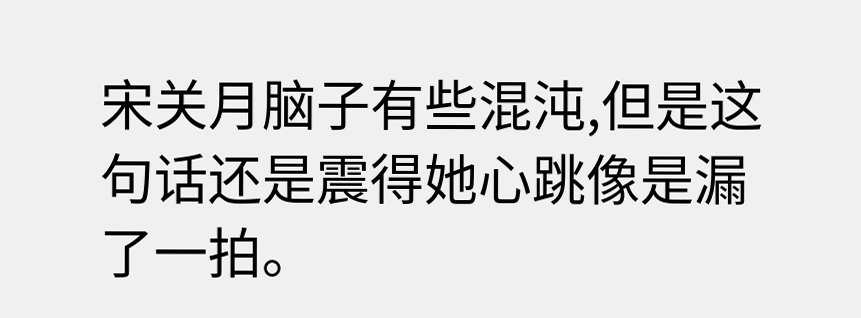宋关月脑子有些混沌,但是这句话还是震得她心跳像是漏了一拍。